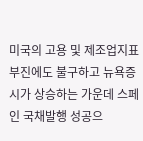미국의 고용 및 제조업지표 부진에도 불구하고 뉴욕증시가 상승하는 가운데 스페인 국채발행 성공으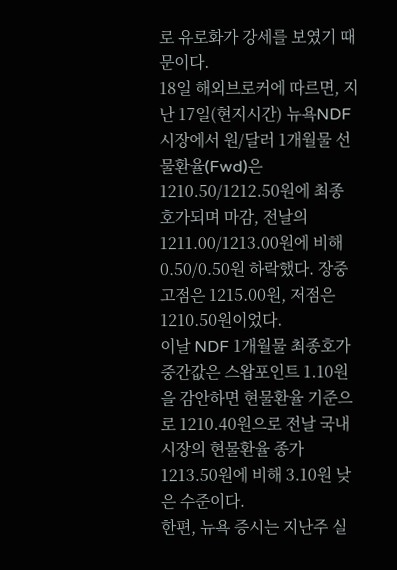로 유로화가 강세를 보였기 때문이다.
18일 해외브로커에 따르면, 지난 17일(현지시간) 뉴욕NDF시장에서 원/달러 1개월물 선물환율(Fwd)은 1210.50/1212.50원에 최종 호가되며 마감, 전날의 1211.00/1213.00원에 비해 0.50/0.50원 하락했다. 장중 고점은 1215.00원, 저점은 1210.50원이었다.
이날 NDF 1개월물 최종호가 중간값은 스왑포인트 1.10원을 감안하면 현물환율 기준으로 1210.40원으로 전날 국내시장의 현물환율 종가 1213.50원에 비해 3.10원 낮은 수준이다.
한편, 뉴욕 증시는 지난주 실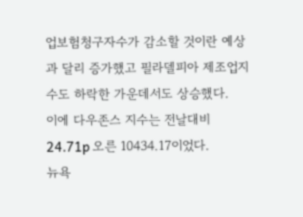업보험청구자수가 감소할 것이란 예상과 달리 증가했고 필라델피아 제조업지수도 하락한 가운데서도 상승했다.
이에 다우존스 지수는 전날대비 24.71p 오른 10434.17이었다.
뉴욕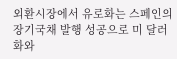외환시장에서 유로화는 스페인의 장기국채 발행 성공으로 미 달러화와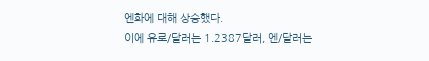엔화에 대해 상승했다.
이에 유로/달러는 1.2387달러, 엔/달러는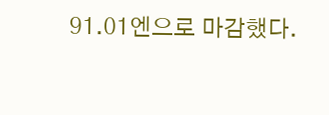91.01엔으로 마감했다.